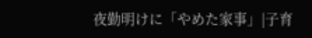夜勤明けに「やめた家事」|子育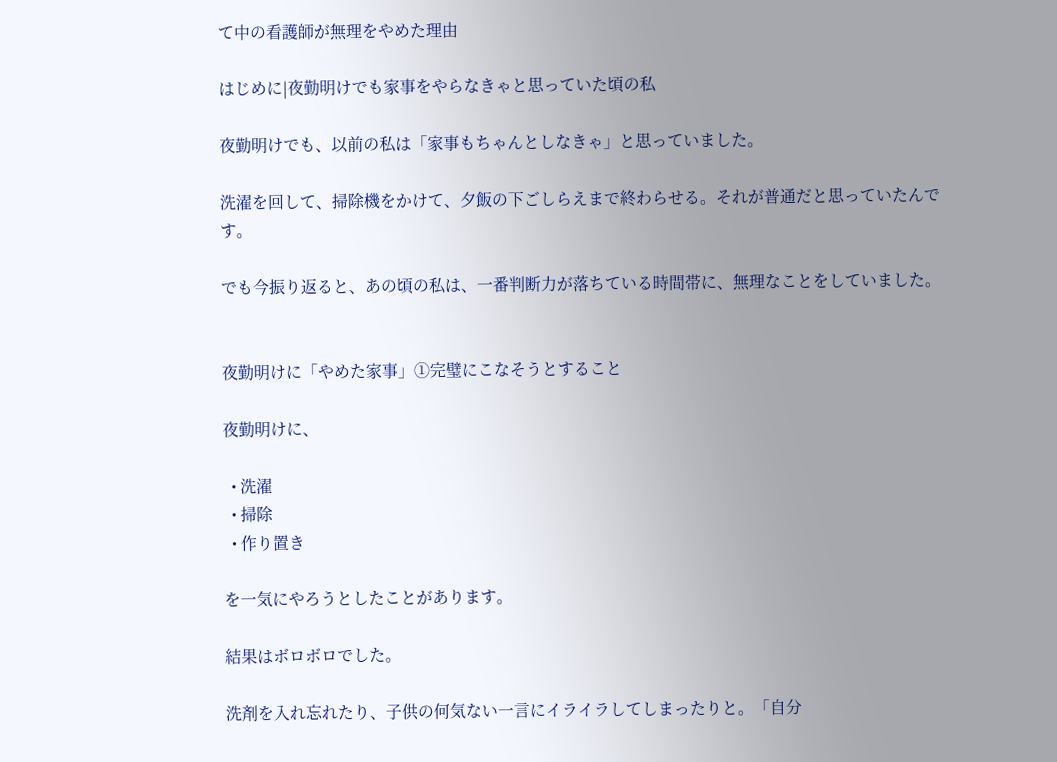て中の看護師が無理をやめた理由

はじめに|夜勤明けでも家事をやらなきゃと思っていた頃の私

夜勤明けでも、以前の私は「家事もちゃんとしなきゃ」と思っていました。

洗濯を回して、掃除機をかけて、夕飯の下ごしらえまで終わらせる。それが普通だと思っていたんです。

でも今振り返ると、あの頃の私は、一番判断力が落ちている時間帯に、無理なことをしていました。


夜勤明けに「やめた家事」①完璧にこなそうとすること

夜勤明けに、

  • 洗濯
  • 掃除
  • 作り置き

を一気にやろうとしたことがあります。

結果はボロボロでした。

洗剤を入れ忘れたり、子供の何気ない一言にイライラしてしまったりと。「自分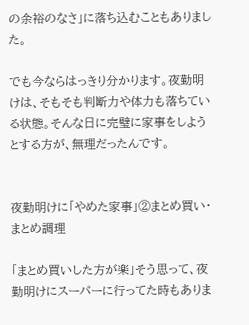の余裕のなさ」に落ち込むこともありました。

でも今ならはっきり分かります。夜勤明けは、そもそも判断力や体力も落ちている状態。そんな日に完璧に家事をしようとする方が、無理だったんです。


夜勤明けに「やめた家事」②まとめ買い・まとめ調理

「まとめ買いした方が楽」そう思って、夜勤明けにスーパーに行ってた時もありま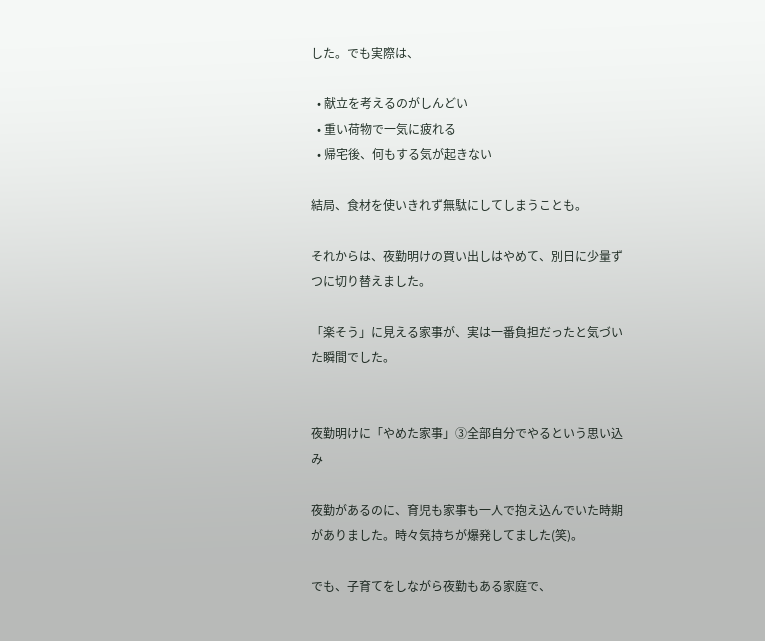した。でも実際は、

  • 献立を考えるのがしんどい
  • 重い荷物で一気に疲れる
  • 帰宅後、何もする気が起きない

結局、食材を使いきれず無駄にしてしまうことも。

それからは、夜勤明けの買い出しはやめて、別日に少量ずつに切り替えました。

「楽そう」に見える家事が、実は一番負担だったと気づいた瞬間でした。


夜勤明けに「やめた家事」③全部自分でやるという思い込み

夜勤があるのに、育児も家事も一人で抱え込んでいた時期がありました。時々気持ちが爆発してました(笑)。

でも、子育てをしながら夜勤もある家庭で、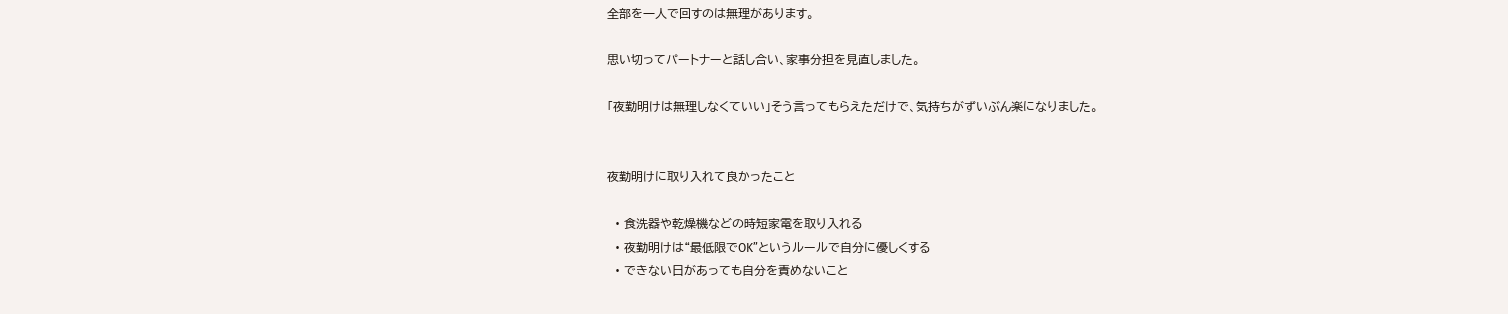全部を一人で回すのは無理があります。

思い切ってパートナーと話し合い、家事分担を見直しました。

「夜勤明けは無理しなくていい」そう言ってもらえただけで、気持ちがずいぶん楽になりました。


夜勤明けに取り入れて良かったこと

  • 食洗器や乾燥機などの時短家電を取り入れる
  • 夜勤明けは“最低限でOK”というルールで自分に優しくする
  • できない日があっても自分を責めないこと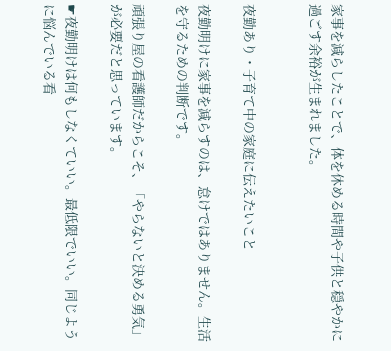家事を減らしたことで、体を休める時間や子供と穏やかに過ごす余裕が生まれました。


夜勤あり・子育て中の家庭に伝えたいこと

夜勤明けに家事を減らすのは、怠けではありません。生活を守るための判断です。

頑張り屋の看護師だからこそ、「やらないと決める勇気」が必要だと思っています。

☛夜勤明けは何もしなくていい。最低限でいい。同じように悩んでいる看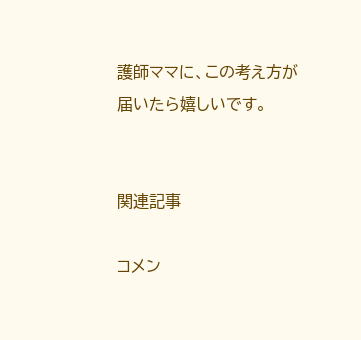護師ママに、この考え方が届いたら嬉しいです。


関連記事

コメン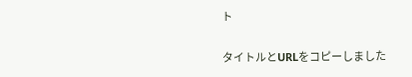ト

タイトルとURLをコピーしました